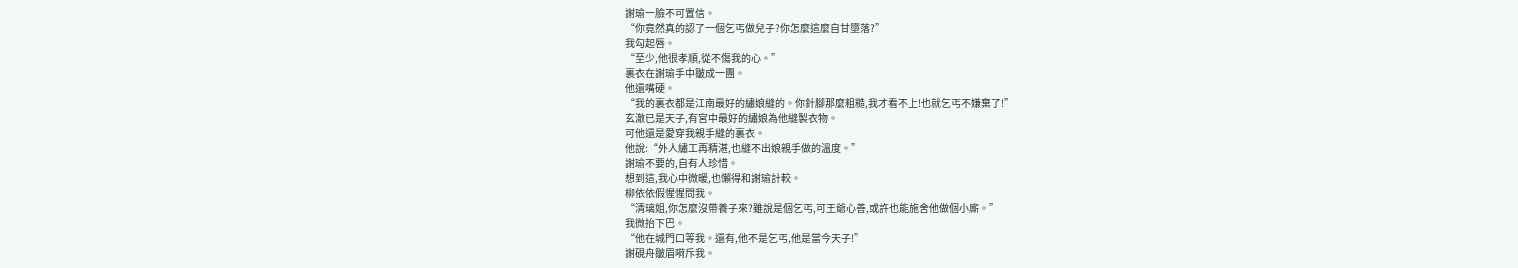謝瑜一臉不可置信。
“你竟然真的認了一個乞丐做兒子?你怎麼這麼自甘墮落?”
我勾起唇。
“至少,他很孝順,從不傷我的心。”
裏衣在謝瑜手中皺成一團。
他還嘴硬。
“我的裏衣都是江南最好的繡娘縫的。你針腳那麼粗糙,我才看不上!也就乞丐不嫌棄了!”
玄澈已是天子,有宮中最好的繡娘為他縫製衣物。
可他還是愛穿我親手縫的裏衣。
他說:“外人繡工再精湛,也縫不出娘親手做的溫度。”
謝瑜不要的,自有人珍惜。
想到這,我心中微暖,也懶得和謝瑜計較。
柳依依假惺惺問我。
“清璃姐,你怎麼沒帶養子來?雖說是個乞丐,可王爺心善,或許也能施舍他做個小廝。”
我微抬下巴。
“他在城門口等我。還有,他不是乞丐,他是當今天子!”
謝硯舟皺眉嗬斥我。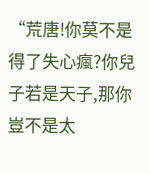“荒唐!你莫不是得了失心瘋?你兒子若是天子,那你豈不是太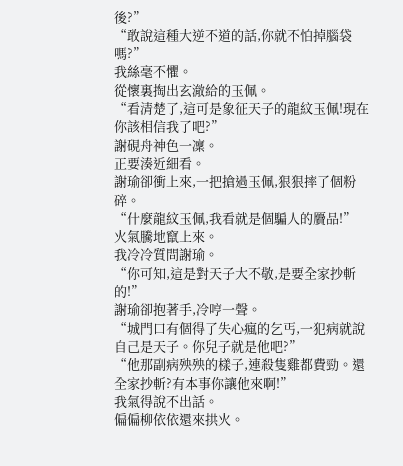後?”
“敢說這種大逆不道的話,你就不怕掉腦袋嗎?”
我絲毫不懼。
從懷裏掏出玄澈給的玉佩。
“看清楚了,這可是象征天子的龍紋玉佩!現在你該相信我了吧?”
謝硯舟神色一凜。
正要湊近細看。
謝瑜卻衝上來,一把搶過玉佩,狠狠摔了個粉碎。
“什麼龍紋玉佩,我看就是個騙人的贗品!”
火氣騰地竄上來。
我冷冷質問謝瑜。
“你可知,這是對天子大不敬,是要全家抄斬的!”
謝瑜卻抱著手,冷哼一聲。
“城門口有個得了失心瘋的乞丐,一犯病就說自己是天子。你兒子就是他吧?”
“他那副病殃殃的樣子,連殺隻雞都費勁。還全家抄斬?有本事你讓他來啊!”
我氣得說不出話。
偏偏柳依依還來拱火。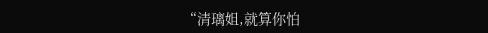“清璃姐,就算你怕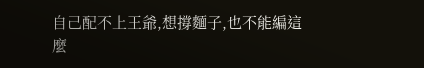自己配不上王爺,想撐麵子,也不能編這麼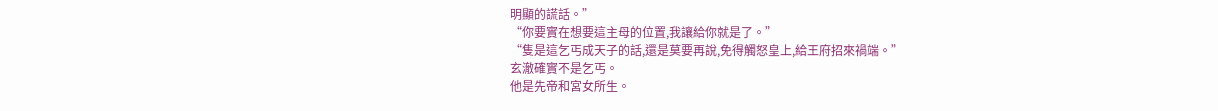明顯的謊話。”
“你要實在想要這主母的位置,我讓給你就是了。”
“隻是這乞丐成天子的話,還是莫要再說,免得觸怒皇上,給王府招來禍端。”
玄澈確實不是乞丐。
他是先帝和宮女所生。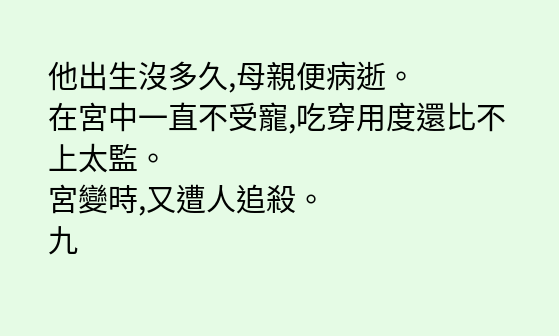他出生沒多久,母親便病逝。
在宮中一直不受寵,吃穿用度還比不上太監。
宮變時,又遭人追殺。
九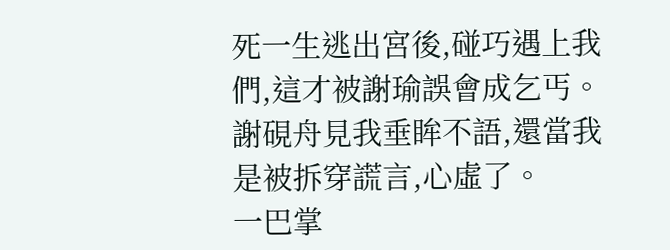死一生逃出宮後,碰巧遇上我們,這才被謝瑜誤會成乞丐。
謝硯舟見我垂眸不語,還當我是被拆穿謊言,心虛了。
一巴掌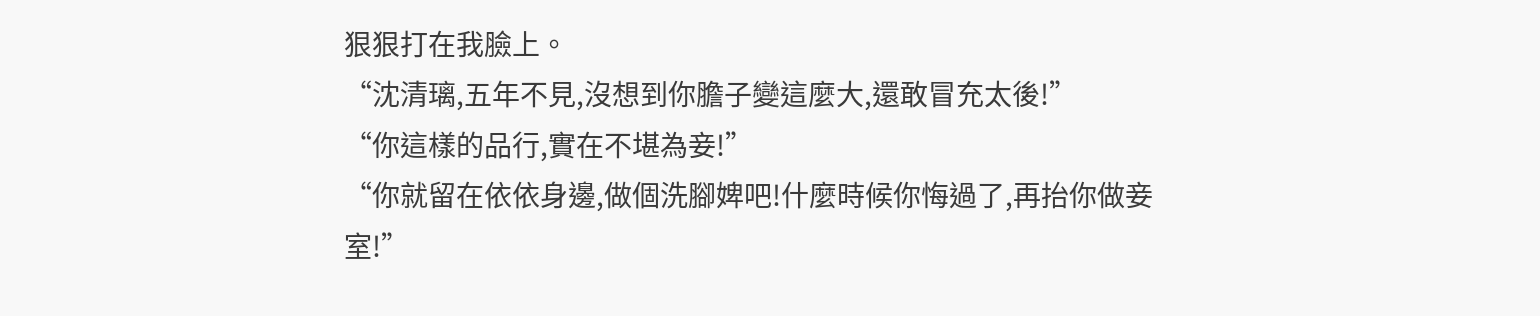狠狠打在我臉上。
“沈清璃,五年不見,沒想到你膽子變這麼大,還敢冒充太後!”
“你這樣的品行,實在不堪為妾!”
“你就留在依依身邊,做個洗腳婢吧!什麼時候你悔過了,再抬你做妾室!”